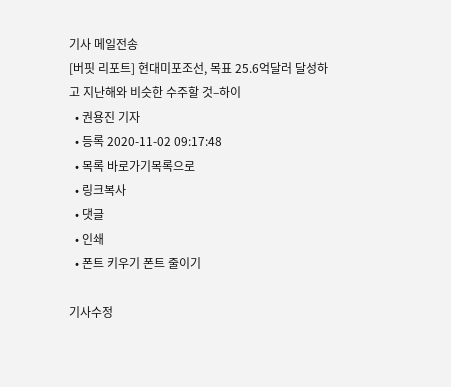기사 메일전송
[버핏 리포트] 현대미포조선, 목표 25.6억달러 달성하고 지난해와 비슷한 수주할 것–하이
  • 권용진 기자
  • 등록 2020-11-02 09:17:48
  • 목록 바로가기목록으로
  • 링크복사
  • 댓글
  • 인쇄
  • 폰트 키우기 폰트 줄이기

기사수정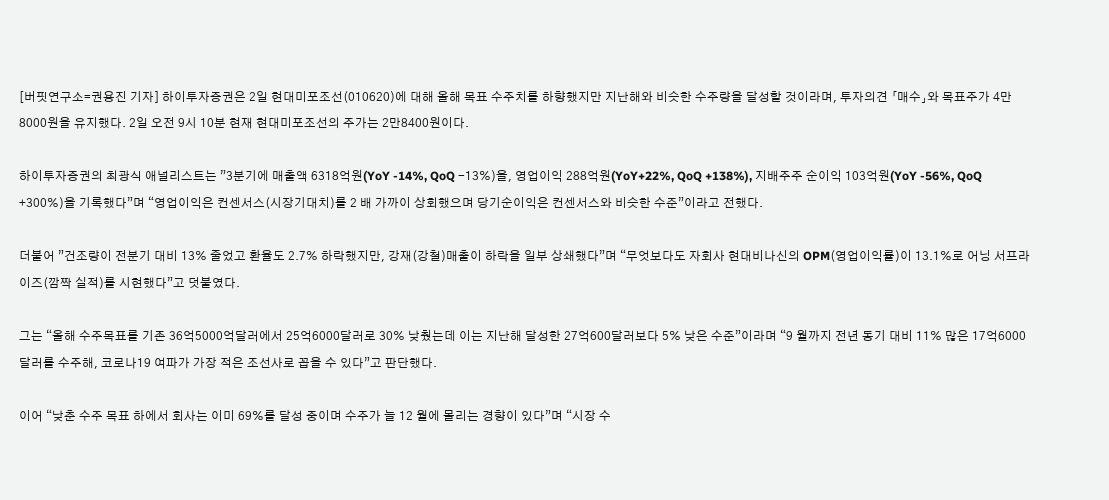[버핏연구소=권용진 기자] 하이투자증권은 2일 현대미포조선(010620)에 대해 올해 목표 수주치를 하향했지만 지난해와 비슷한 수주량을 달성할 것이라며, 투자의견 「매수」와 목표주가 4만8000원을 유지했다. 2일 오전 9시 10분 현재 현대미포조선의 주가는 2만8400원이다.

하이투자증권의 최광식 애널리스트는 ”3분기에 매출액 6318억원(YoY -14%, QoQ -13%)을, 영업이익 288억원(YoY+22%, QoQ +138%), 지배주주 순이익 103억원(YoY -56%, QoQ +300%)을 기록했다”며 “영업이익은 컨센서스(시장기대치)를 2 배 가까이 상회했으며 당기순이익은 컨센서스와 비슷한 수준”이라고 전했다.

더불어 ”건조량이 전분기 대비 13% 줄었고 환율도 2.7% 하락했지만, 강재(강철)매출이 하락을 일부 상쇄했다”며 “무엇보다도 자회사 현대비나신의 OPM(영업이익률)이 13.1%로 어닝 서프라이즈(깜짝 실적)를 시현했다”고 덧붙였다.

그는 “올해 수주목표를 기존 36억5000억달러에서 25억6000달러로 30% 낮췄는데 이는 지난해 달성한 27억600달러보다 5% 낮은 수준”이라며 “9 월까지 전년 동기 대비 11% 많은 17억6000달러를 수주해, 코로나19 여파가 가장 적은 조선사로 꼽을 수 있다”고 판단했다.

이어 “낮춘 수주 목표 하에서 회사는 이미 69%를 달성 중이며 수주가 늘 12 월에 몰리는 경향이 있다”며 “시장 수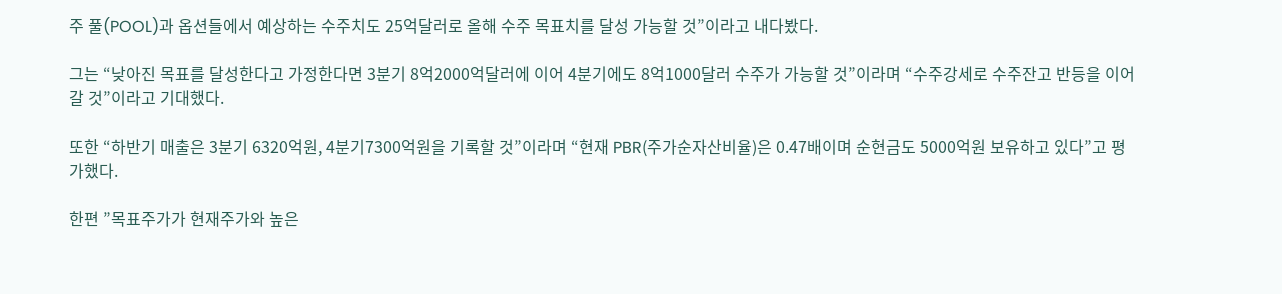주 풀(POOL)과 옵션들에서 예상하는 수주치도 25억달러로 올해 수주 목표치를 달성 가능할 것”이라고 내다봤다.

그는 “낮아진 목표를 달성한다고 가정한다면 3분기 8억2000억달러에 이어 4분기에도 8억1000달러 수주가 가능할 것”이라며 “수주강세로 수주잔고 반등을 이어갈 것”이라고 기대했다.

또한 “하반기 매출은 3분기 6320억원, 4분기7300억원을 기록할 것”이라며 “현재 PBR(주가순자산비율)은 0.47배이며 순현금도 5000억원 보유하고 있다”고 평가했다.

한편 ”목표주가가 현재주가와 높은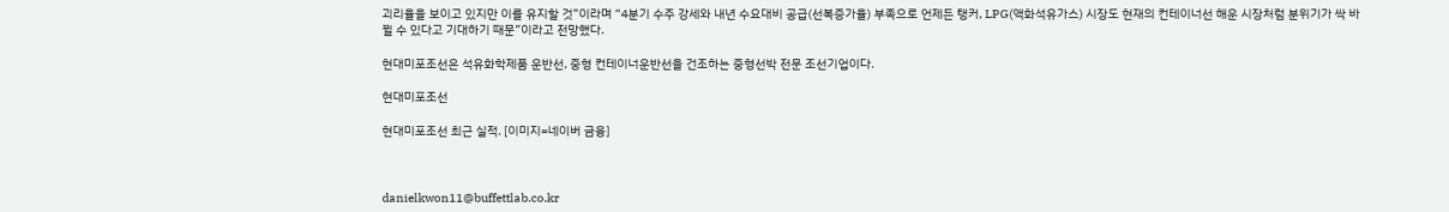괴리율을 보이고 있지만 이를 유지할 것”이라며 “4분기 수주 강세와 내년 수요대비 공급(선복증가율) 부족으로 언제든 탱커, LPG(액화석유가스) 시장도 현재의 컨테이너선 해운 시장처럼 분위기가 싹 바뀔 수 있다고 기대하기 때문”이라고 전망했다.

현대미포조선은 석유화학제품 운반선, 중형 컨테이너운반선을 건조하는 중형선박 전문 조선기업이다.

현대미포조선

현대미포조선 최근 실적. [이미지=네이버 금융]



danielkwon11@buffettlab.co.kr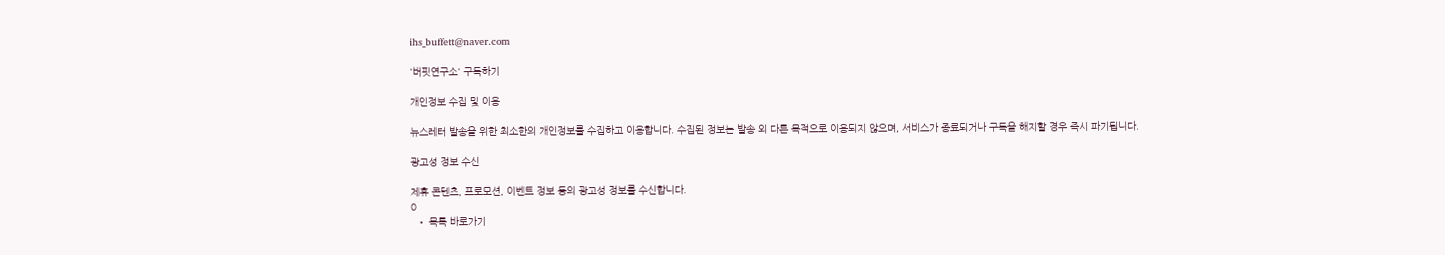ihs_buffett@naver.com

'버핏연구소' 구독하기

개인정보 수집 및 이용

뉴스레터 발송을 위한 최소한의 개인정보를 수집하고 이용합니다. 수집된 정보는 발송 외 다른 목적으로 이용되지 않으며, 서비스가 종료되거나 구독을 해지할 경우 즉시 파기됩니다.

광고성 정보 수신

제휴 콘텐츠, 프로모션, 이벤트 정보 등의 광고성 정보를 수신합니다.
0
  • 목록 바로가기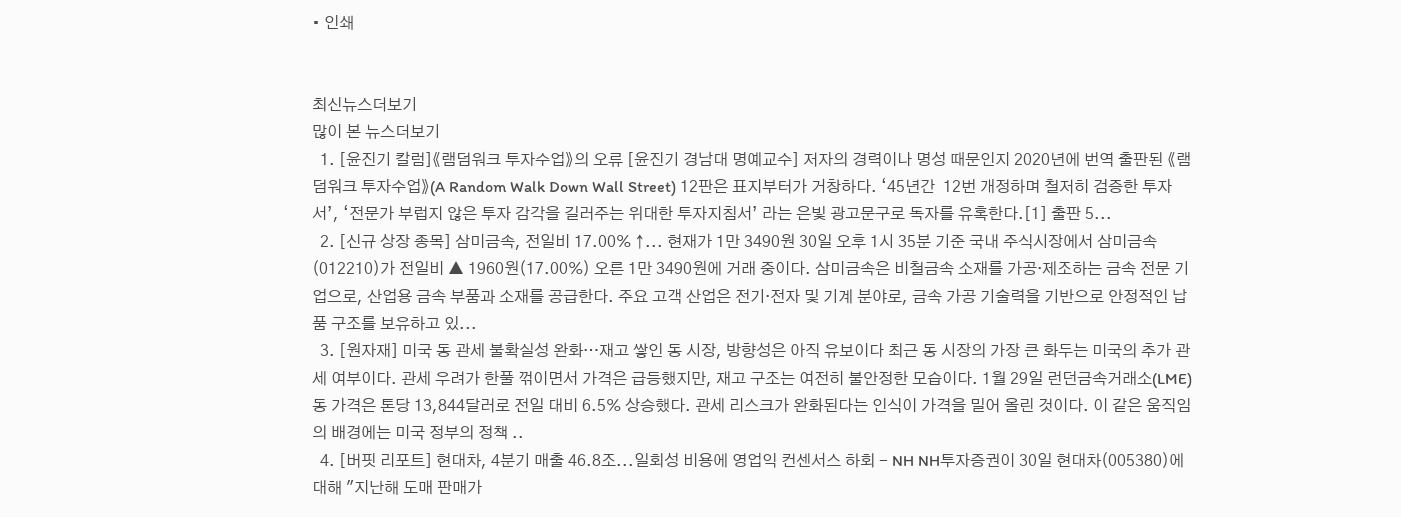• 인쇄


최신뉴스더보기
많이 본 뉴스더보기
  1. [윤진기 칼럼]《램덤워크 투자수업》의 오류 [윤진기 경남대 명예교수] 저자의 경력이나 명성 때문인지 2020년에 번역 출판된 《램덤워크 투자수업》(A Random Walk Down Wall Street) 12판은 표지부터가 거창하다. ‘45년간  12번 개정하며 철저히 검증한 투자서’, ‘전문가 부럽지 않은 투자 감각을 길러주는 위대한 투자지침서’ 라는 은빛 광고문구로 독자를 유혹한다.[1] 출판 5...
  2. [신규 상장 종목] 삼미금속, 전일비 17.00% ↑... 현재가 1만 3490원 30일 오후 1시 35분 기준 국내 주식시장에서 삼미금속(012210)가 전일비 ▲ 1960원(17.00%) 오른 1만 3490원에 거래 중이다. 삼미금속은 비철금속 소재를 가공·제조하는 금속 전문 기업으로, 산업용 금속 부품과 소재를 공급한다. 주요 고객 산업은 전기·전자 및 기계 분야로, 금속 가공 기술력을 기반으로 안정적인 납품 구조를 보유하고 있...
  3. [원자재] 미국 동 관세 불확실성 완화…재고 쌓인 동 시장, 방향성은 아직 유보이다 최근 동 시장의 가장 큰 화두는 미국의 추가 관세 여부이다. 관세 우려가 한풀 꺾이면서 가격은 급등했지만, 재고 구조는 여전히 불안정한 모습이다. 1월 29일 런던금속거래소(LME) 동 가격은 톤당 13,844달러로 전일 대비 6.5% 상승했다. 관세 리스크가 완화된다는 인식이 가격을 밀어 올린 것이다. 이 같은 움직임의 배경에는 미국 정부의 정책 ..
  4. [버핏 리포트] 현대차, 4분기 매출 46.8조...일회성 비용에 영업익 컨센서스 하회 - NH NH투자증권이 30일 현대차(005380)에 대해 "지난해 도매 판매가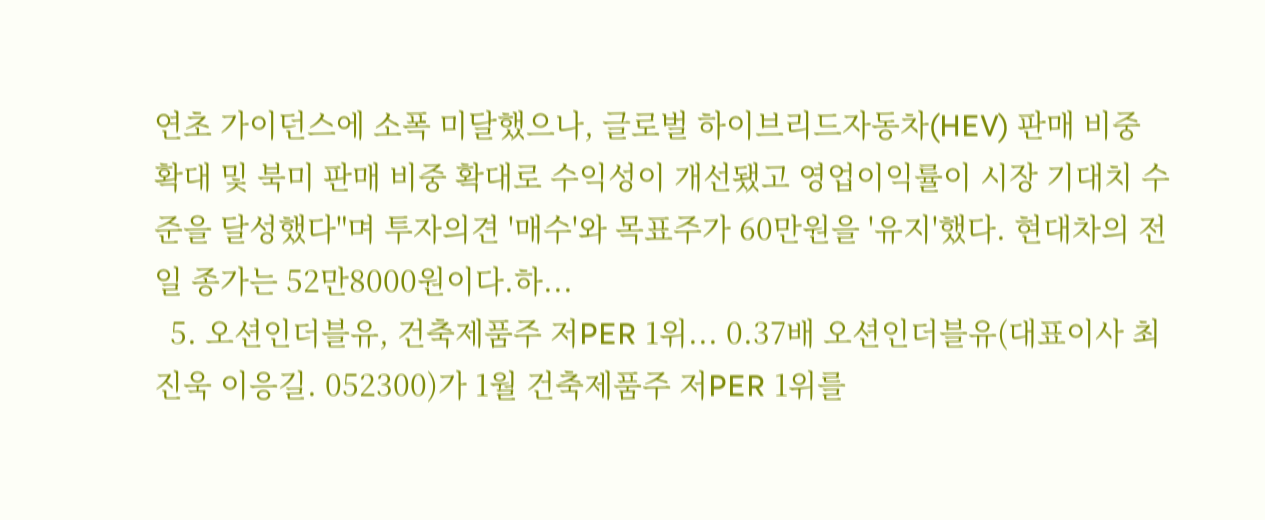연초 가이던스에 소폭 미달했으나, 글로벌 하이브리드자동차(HEV) 판매 비중 확대 및 북미 판매 비중 확대로 수익성이 개선됐고 영업이익률이 시장 기대치 수준을 달성했다"며 투자의견 '매수'와 목표주가 60만원을 '유지'했다. 현대차의 전일 종가는 52만8000원이다.하...
  5. 오션인더블유, 건축제품주 저PER 1위... 0.37배 오션인더블유(대표이사 최진욱 이응길. 052300)가 1월 건축제품주 저PER 1위를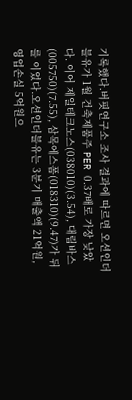기록했다.버핏연구소 조사 결과에 따르면 오션인더블유가 1월 건축제품주 PER 0.37배로 가장 낮았다. 이어 제일테크노스(038010)(3.54), 대림바스(005750)(7.55), 삼목에스폼(018310)(9.47)가 뒤를 이었다.오션인더블유는 3분기 매출액 21억원, 영업손실 5억원으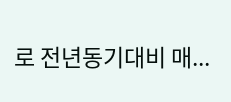로 전년동기대비 매...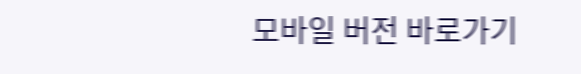모바일 버전 바로가기